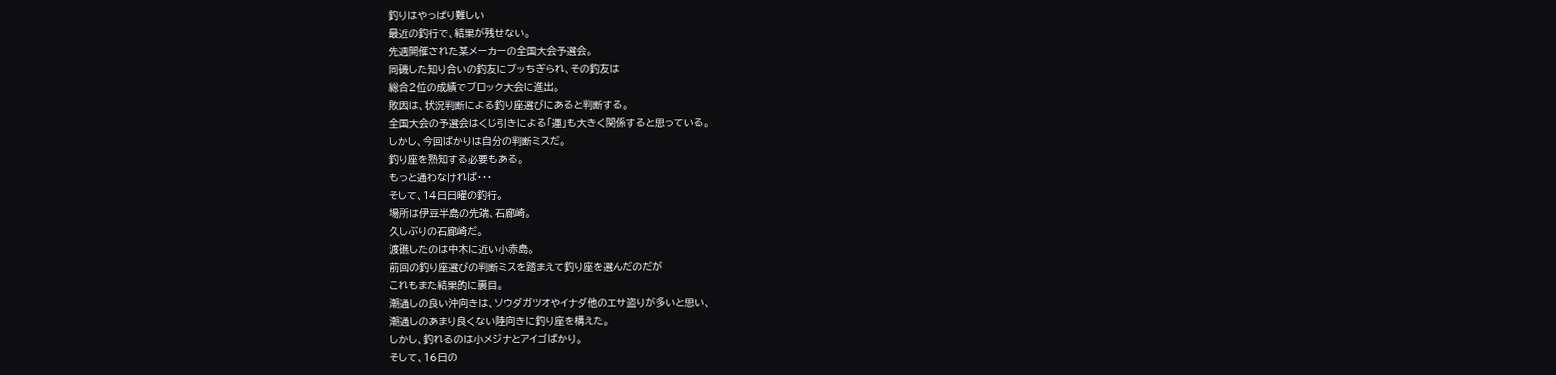釣りはやっぱり難しい
最近の釣行で、結果が残せない。
先週開催された某メーカーの全国大会予選会。
同磯した知り合いの釣友にブッちぎられ、その釣友は
総合2位の成績でブロック大会に進出。
敗因は、状況判断による釣り座選びにあると判断する。
全国大会の予選会はくじ引きによる「運」も大きく関係すると思っている。
しかし、今回ばかりは自分の判断ミスだ。
釣り座を熟知する必要もある。
もっと通わなければ・・・
そして、14日日曜の釣行。
場所は伊豆半島の先端、石廊崎。
久しぶりの石廊崎だ。
渡礁したのは中木に近い小赤島。
前回の釣り座選びの判断ミスを踏まえて釣り座を選んだのだが
これもまた結果的に裏目。
潮通しの良い沖向きは、ソウダガツオやイナダ他のエサ盗りが多いと思い、
潮通しのあまり良くない陸向きに釣り座を構えた。
しかし、釣れるのは小メジナとアイゴばかり。
そして、16日の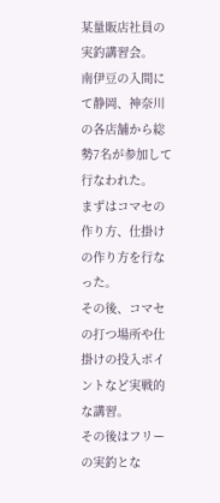某量販店社員の実釣講習会。
南伊豆の入間にて静岡、神奈川の各店舗から総勢7名が参加して
行なわれた。
まずはコマセの作り方、仕掛けの作り方を行なった。
その後、コマセの打つ場所や仕掛けの投入ポイントなど実戦的な講習。
その後はフリーの実釣とな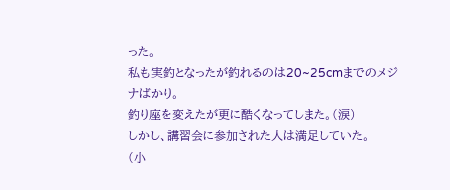った。
私も実釣となったが釣れるのは20~25cmまでのメジナばかり。
釣り座を変えたが更に酷くなってしまた。(涙)
しかし、講習会に参加された人は満足していた。
(小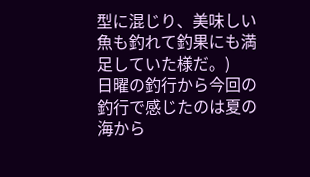型に混じり、美味しい魚も釣れて釣果にも満足していた様だ。)
日曜の釣行から今回の釣行で感じたのは夏の海から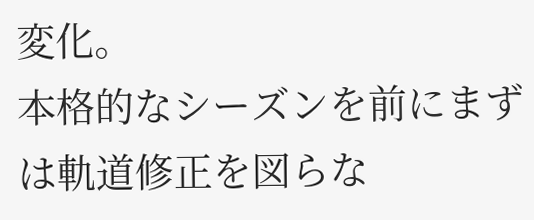変化。
本格的なシーズンを前にまずは軌道修正を図らな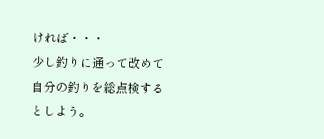ければ・・・
少し釣りに通って改めて自分の釣りを総点検するとしよう。